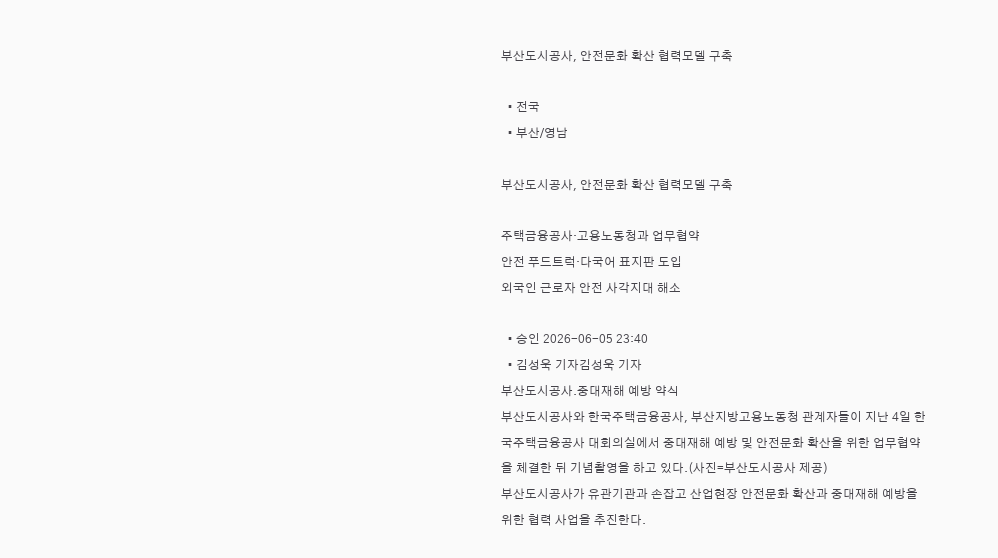부산도시공사, 안전문화 확산 협력모델 구축

  • 전국
  • 부산/영남

부산도시공사, 안전문화 확산 협력모델 구축

주택금융공사·고용노동청과 업무협약
안전 푸드트럭·다국어 표지판 도입
외국인 근로자 안전 사각지대 해소

  • 승인 2026-06-05 23:40
  • 김성욱 기자김성욱 기자
부산도시공사.중대재해 예방 약식
부산도시공사와 한국주택금융공사, 부산지방고용노동청 관계자들이 지난 4일 한국주택금융공사 대회의실에서 중대재해 예방 및 안전문화 확산을 위한 업무협약을 체결한 뒤 기념촬영을 하고 있다.(사진=부산도시공사 제공)
부산도시공사가 유관기관과 손잡고 산업현장 안전문화 확산과 중대재해 예방을 위한 협력 사업을 추진한다.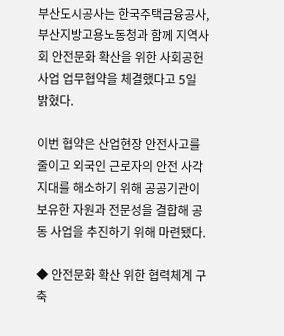부산도시공사는 한국주택금융공사, 부산지방고용노동청과 함께 지역사회 안전문화 확산을 위한 사회공헌사업 업무협약을 체결했다고 5일 밝혔다.

이번 협약은 산업현장 안전사고를 줄이고 외국인 근로자의 안전 사각지대를 해소하기 위해 공공기관이 보유한 자원과 전문성을 결합해 공동 사업을 추진하기 위해 마련됐다.

◆ 안전문화 확산 위한 협력체계 구축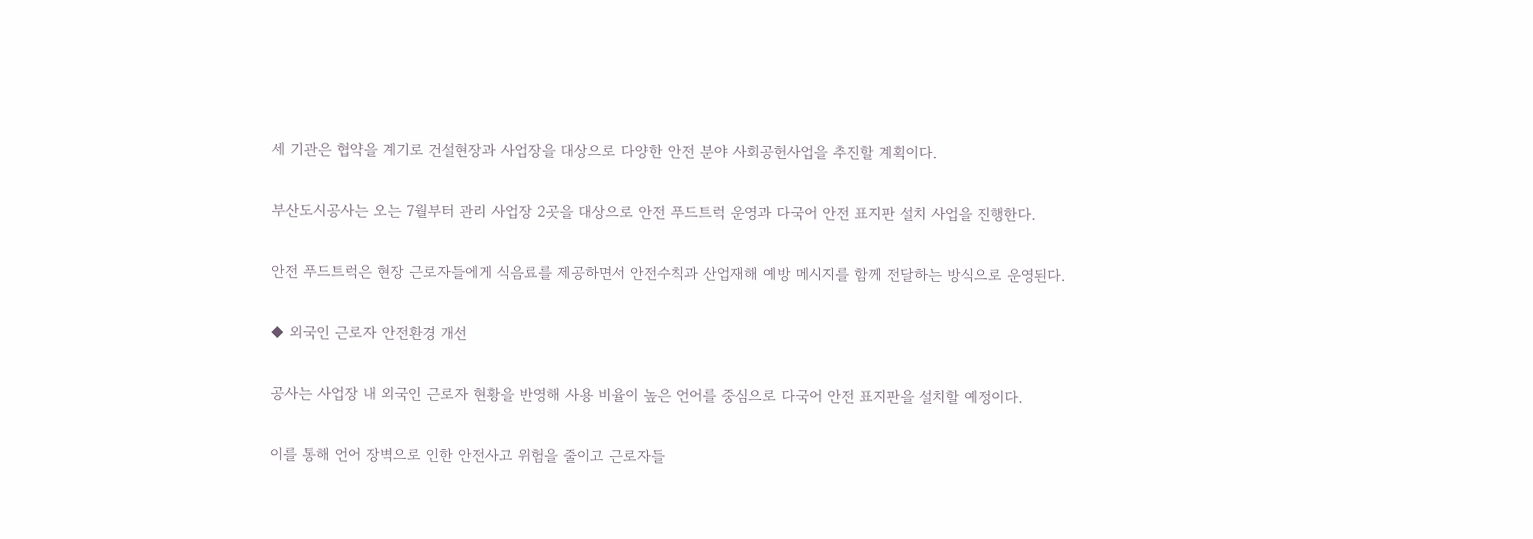세 기관은 협약을 계기로 건설현장과 사업장을 대상으로 다양한 안전 분야 사회공헌사업을 추진할 계획이다.

부산도시공사는 오는 7월부터 관리 사업장 2곳을 대상으로 안전 푸드트럭 운영과 다국어 안전 표지판 설치 사업을 진행한다.

안전 푸드트럭은 현장 근로자들에게 식음료를 제공하면서 안전수칙과 산업재해 예방 메시지를 함께 전달하는 방식으로 운영된다.

◆ 외국인 근로자 안전환경 개선

공사는 사업장 내 외국인 근로자 현황을 반영해 사용 비율이 높은 언어를 중심으로 다국어 안전 표지판을 설치할 예정이다.

이를 통해 언어 장벽으로 인한 안전사고 위험을 줄이고 근로자들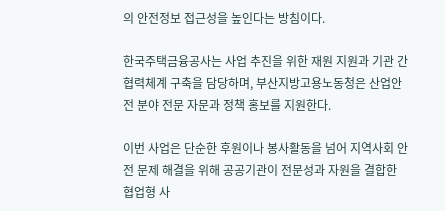의 안전정보 접근성을 높인다는 방침이다.

한국주택금융공사는 사업 추진을 위한 재원 지원과 기관 간 협력체계 구축을 담당하며, 부산지방고용노동청은 산업안전 분야 전문 자문과 정책 홍보를 지원한다.

이번 사업은 단순한 후원이나 봉사활동을 넘어 지역사회 안전 문제 해결을 위해 공공기관이 전문성과 자원을 결합한 협업형 사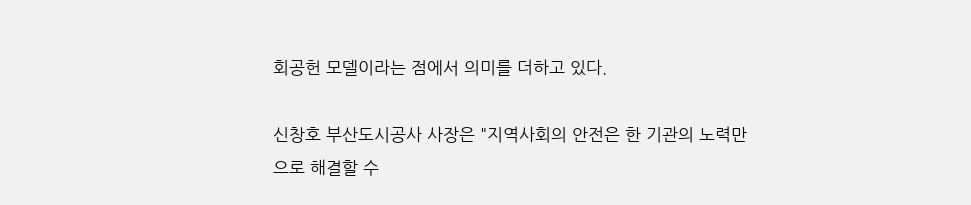회공헌 모델이라는 점에서 의미를 더하고 있다.

신창호 부산도시공사 사장은 "지역사회의 안전은 한 기관의 노력만으로 해결할 수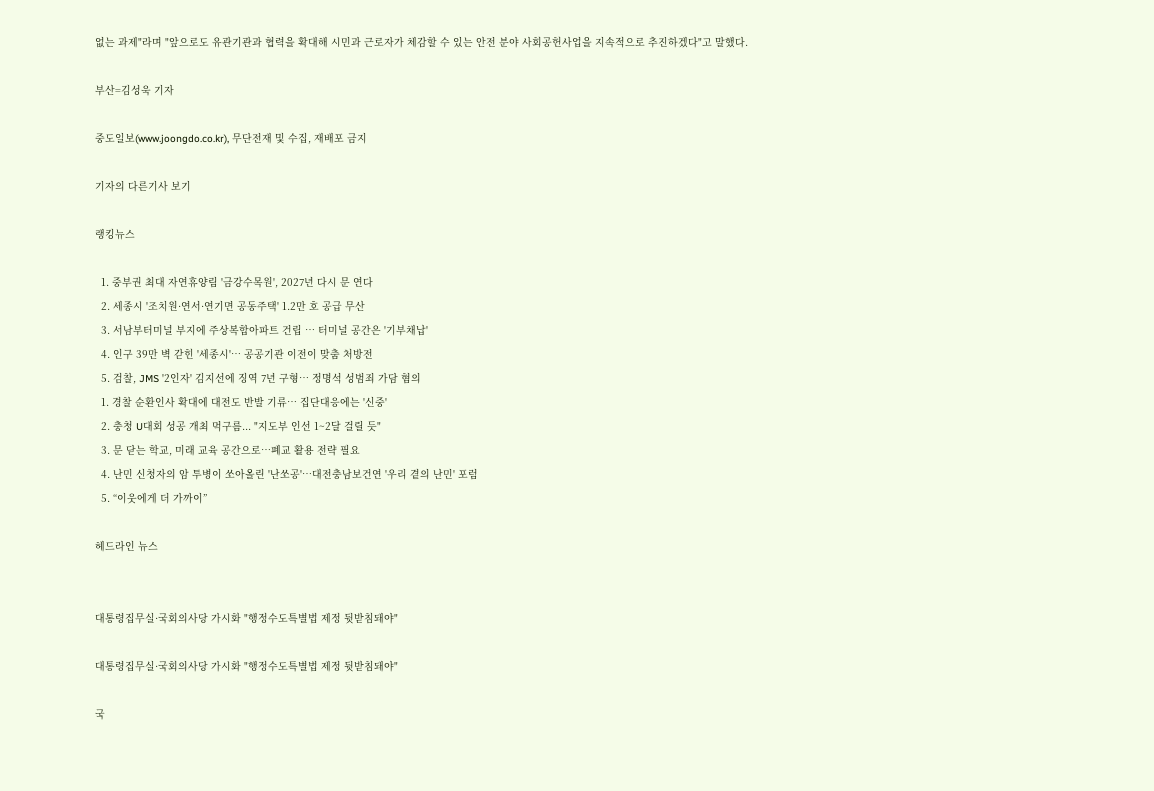없는 과제"라며 "앞으로도 유관기관과 협력을 확대해 시민과 근로자가 체감할 수 있는 안전 분야 사회공헌사업을 지속적으로 추진하겠다"고 말했다.

부산=김성욱 기자

중도일보(www.joongdo.co.kr), 무단전재 및 수집, 재배포 금지

기자의 다른기사 보기

랭킹뉴스

  1. 중부권 최대 자연휴양림 '금강수목원', 2027년 다시 문 연다
  2. 세종시 '조치원·연서·연기면 공동주택' 1.2만 호 공급 무산
  3. 서남부터미널 부지에 주상복합아파트 건립 … 터미널 공간은 '기부채납'
  4. 인구 39만 벽 갇힌 '세종시'… 공공기관 이전이 맞춤 처방전
  5. 검찰, JMS '2인자' 김지선에 징역 7년 구형… 정명석 성범죄 가담 혐의
  1. 경찰 순환인사 확대에 대전도 반발 기류… 집단대응에는 '신중'
  2. 충청 U대회 성공 개최 먹구름... "지도부 인선 1~2달 걸릴 듯"
  3. 문 닫는 학교, 미래 교육 공간으로…폐교 활용 전략 필요
  4. 난민 신청자의 암 투병이 쏘아올린 '난쏘공'…대전충남보건연 '우리 곁의 난민' 포럼
  5. “이웃에게 더 가까이”

헤드라인 뉴스


대통령집무실·국회의사당 가시화 "행정수도특별법 제정 뒷받침돼야"

대통령집무실·국회의사당 가시화 "행정수도특별법 제정 뒷받침돼야"

국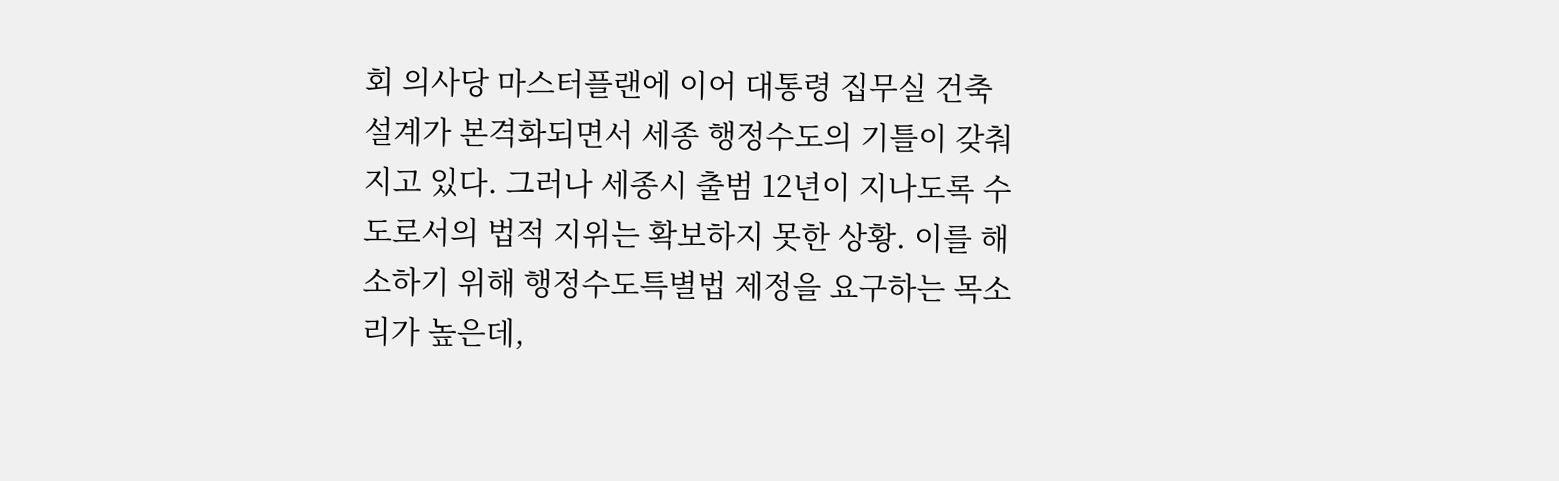회 의사당 마스터플랜에 이어 대통령 집무실 건축설계가 본격화되면서 세종 행정수도의 기틀이 갖춰지고 있다. 그러나 세종시 출범 12년이 지나도록 수도로서의 법적 지위는 확보하지 못한 상황. 이를 해소하기 위해 행정수도특별법 제정을 요구하는 목소리가 높은데,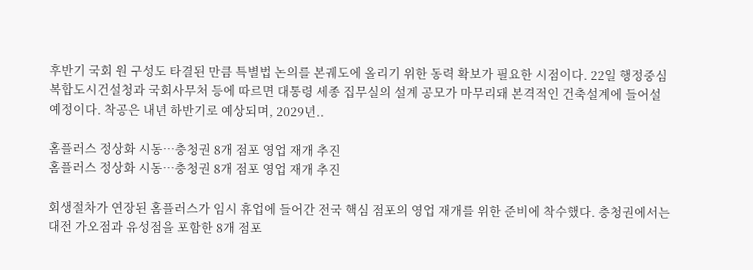후반기 국회 원 구성도 타결된 만큼 특별법 논의를 본궤도에 올리기 위한 동력 확보가 필요한 시점이다. 22일 행정중심복합도시건설청과 국회사무처 등에 따르면 대통령 세종 집무실의 설계 공모가 마무리돼 본격적인 건축설계에 들어설 예정이다. 착공은 내년 하반기로 예상되며, 2029년..

홈플러스 정상화 시동…충청권 8개 점포 영업 재개 추진
홈플러스 정상화 시동…충청권 8개 점포 영업 재개 추진

회생절차가 연장된 홈플러스가 임시 휴업에 들어간 전국 핵심 점포의 영업 재개를 위한 준비에 착수했다. 충청권에서는 대전 가오점과 유성점을 포함한 8개 점포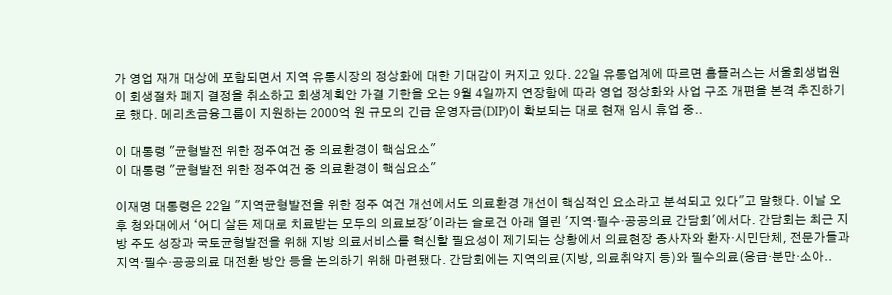가 영업 재개 대상에 포함되면서 지역 유통시장의 정상화에 대한 기대감이 커지고 있다. 22일 유통업계에 따르면 홈플러스는 서울회생법원이 회생절차 폐지 결정을 취소하고 회생계획안 가결 기한을 오는 9월 4일까지 연장함에 따라 영업 정상화와 사업 구조 개편을 본격 추진하기로 했다. 메리츠금융그룹이 지원하는 2000억 원 규모의 긴급 운영자금(DIP)이 확보되는 대로 현재 임시 휴업 중..

이 대통령 "균형발전 위한 정주여건 중 의료환경이 핵심요소"
이 대통령 "균형발전 위한 정주여건 중 의료환경이 핵심요소"

이재명 대통령은 22일 "지역균형발전을 위한 정주 여건 개선에서도 의료환경 개선이 핵심적인 요소라고 분석되고 있다"고 말했다. 이날 오후 청와대에서 ‘어디 살든 제대로 치료받는 모두의 의료보장'이라는 슬로건 아래 열린 '지역·필수·공공의료 간담회'에서다. 간담회는 최근 지방 주도 성장과 국토균형발전을 위해 지방 의료서비스를 혁신할 필요성이 제기되는 상황에서 의료현장 종사자와 환자·시민단체, 전문가들과 지역·필수·공공의료 대전환 방안 등을 논의하기 위해 마련됐다. 간담회에는 지역의료(지방, 의료취약지 등)와 필수의료(응급·분만·소아..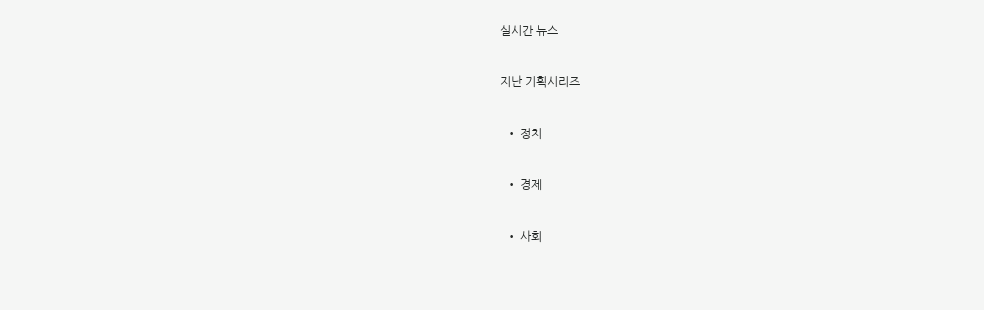실시간 뉴스

지난 기획시리즈

  • 정치

  • 경제

  • 사회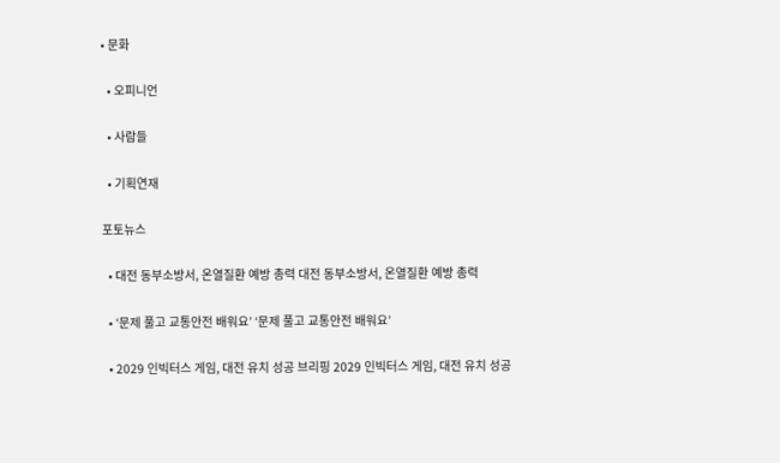• 문화

  • 오피니언

  • 사람들

  • 기획연재

포토뉴스

  • 대전 동부소방서, 온열질환 예방 총력 대전 동부소방서, 온열질환 예방 총력

  • ‘문제 풀고 교통안전 배워요’ ‘문제 풀고 교통안전 배워요’

  • 2029 인빅터스 게임, 대전 유치 성공 브리핑 2029 인빅터스 게임, 대전 유치 성공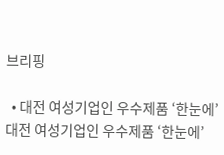브리핑

  • 대전 여성기업인 우수제품 ‘한눈에’ 대전 여성기업인 우수제품 ‘한눈에’